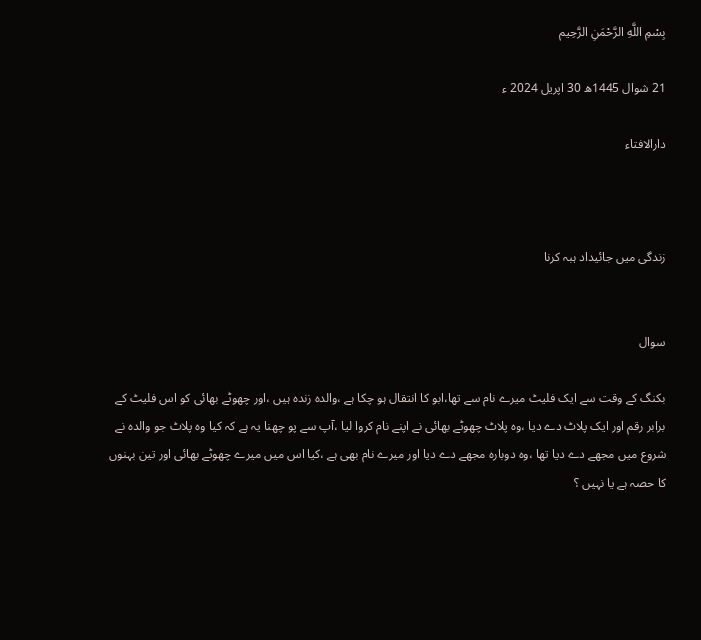بِسْمِ اللَّهِ الرَّحْمَنِ الرَّحِيم

21 شوال 1445ھ 30 اپریل 2024 ء

دارالافتاء



زندگی میں جائیداد ہبہ کرنا


سوال

بکنگ کے وقت سے ایک فلیٹ میرے نام سے تھا،ابو کا انتقال ہو چکا ہے ،والدہ زندہ ہیں ،اور چھوٹے بھائی کو اس فلیٹ کے برابر رقم اور ایک پلاٹ دے دیا ،وہ پلاٹ چھوٹے بھائی نے اپنے نام کروا لیا ،آپ سے پو چھنا یہ ہے کہ کیا وہ پلاٹ جو والدہ نے شروع میں مجھے دے دیا تھا ،وہ دوبارہ مجھے دے دیا اور میرے نام بھی ہے ،کیا اس میں میرے چھوٹے بھائی اور تین بہنوں کا حصہ ہے یا نہیں ؟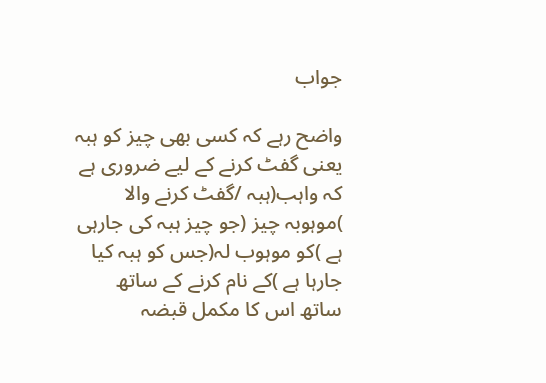جواب

واضح رہے کہ کسی بھی چیز کو ہبہ یعنی گفٹ کرنے کے لیے ضروری ہے کہ واہب(ہبہ /گفٹ کرنے والا )موہوبہ چیز (جو چیز ہبہ کی جارہی ہے )کو موہوب لہ(جس کو ہبہ کیا جارہا ہے )کے نام کرنے کے ساتھ ساتھ اس کا مکمل قبضہ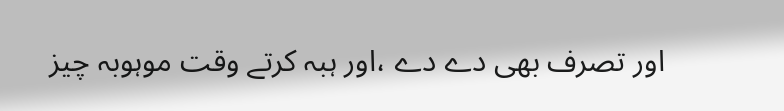اور تصرف بھی دے دے ،اور ہبہ کرتے وقت موہوبہ چیز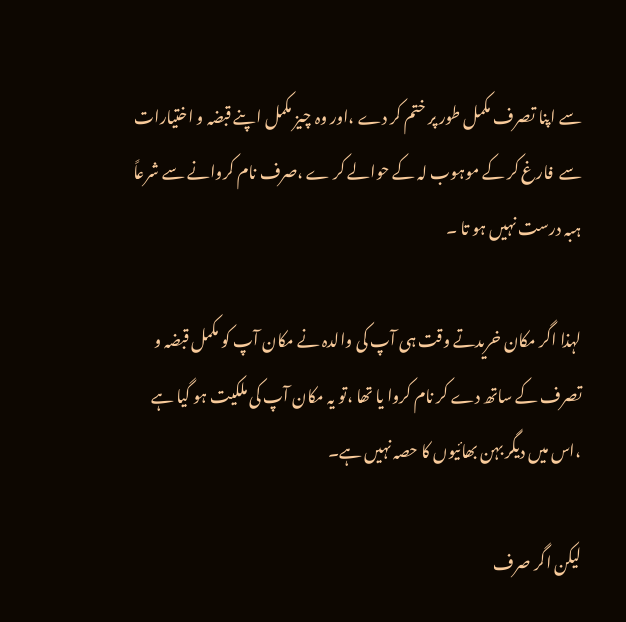سے اپنا تصرف مکمل طور پر ختم کر دے ،اور وہ چیز مکمل اپنے قبضہ و اختیارات سے  فارغ کر کے موہوب لہ کے حوالے کر ے ،صرف نام کروانے سے شرعاً ہبہ درست نہیں ہو تا ۔

لہذا اگر مکان خریدتے وقت ہی آپ کی والدہ نے مکان آپ کو مکمل قبضہ و تصرف کے ساتھ دے کر نام کروا یا تھا ،تو یہ مکان آپ کی ملکیت ہو گیا ہے ،اس میں دیگر بہن بھائیوں کا حصہ نہیں ہے۔

لیکن اگر صرف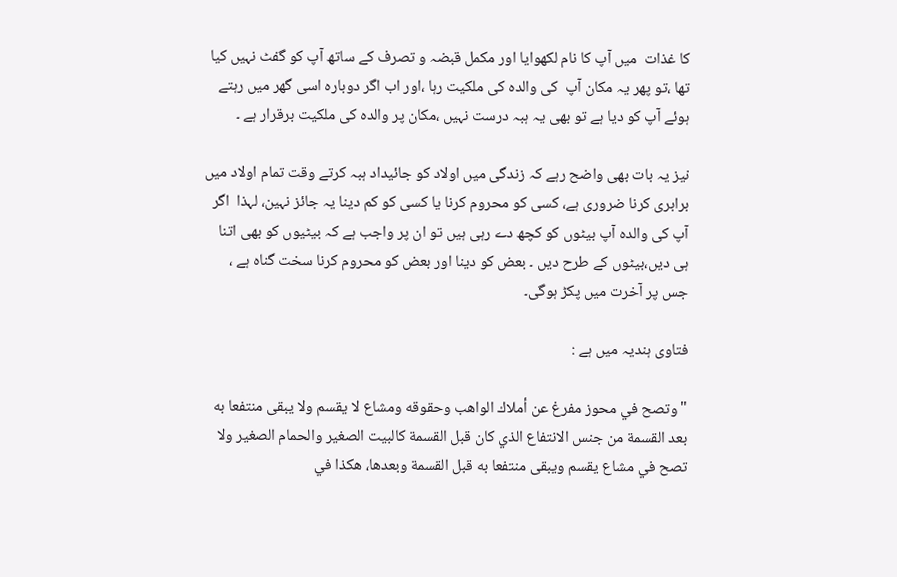کا غذات  میں آپ کا نام لکھوایا اور مکمل قبضہ و تصرف کے ساتھ آپ کو گفٹ نہیں کیا تھا ،تو پھر یہ مکان آپ  کی والدہ کی ملکیت رہا ،اور اب اگر دوبارہ اسی گھر میں رہتے ہوئے آپ کو دیا ہے تو بھی یہ ہبہ درست نہیں ،مکان پر والدہ کی ملکیت برقرار ہے ۔

نیز یہ بات بھی واضح رہے کہ زندگی میں اولاد کو جائیداد ہبہ کرتے وقت تمام اولاد میں برابری کرنا ضروری ہے، کسی کو محروم کرنا یا کسی کو کم دینا یہ جائز نہین، لہذا  اگر آپ کی والدہ آپ بیٹوں کو کچھ دے رہی ہیں تو ان پر واجب ہے کہ بیٹیوں کو بھی اتنا ہی دیں،بیٹوں کے طرح دیں ۔ بعض کو دینا اور بعض کو محروم کرنا سخت گناہ ہے ، جس پر آخرت میں پکڑ ہوگی۔

فتاوی ہندیہ میں ہے :

"وتصح في محوز مفرغ عن أملاك الواهب وحقوقه ومشاع لا يقسم ولا يبقى منتفعا به بعد القسمة من جنس الانتفاع الذي كان قبل القسمة كالبيت الصغير والحمام الصغير ولا تصح في مشاع يقسم ويبقى منتفعا به قبل القسمة وبعدها، هكذا في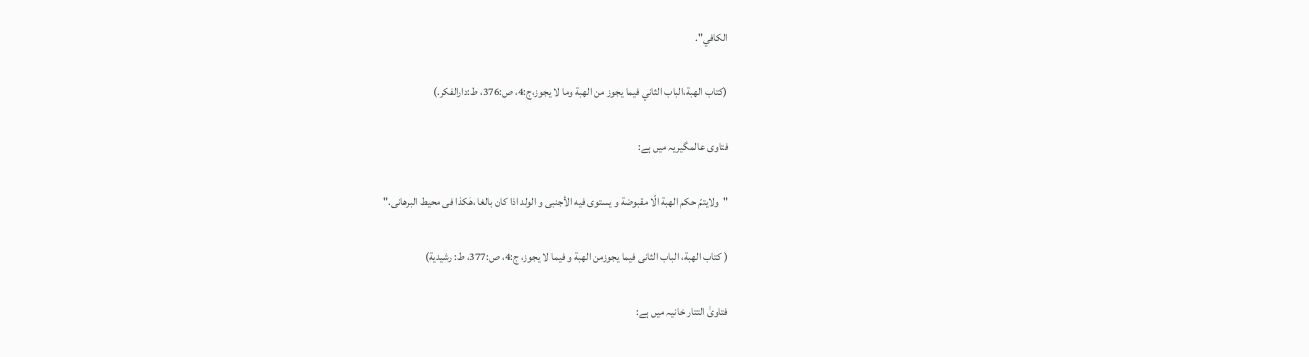الكافي".

(كتاب الهبة،الباب الثاني فيما يجوز من الهبة وما لا يجوز،ج:4، ص:376، ط:دارالفكر.)

فتاوی عالمگیریہ میں ہے:

"ولایتمّ حکم الھبة الّا مقبوضة و یستوی فیه الأجنبی و الولد اذا کان بالغا ،ھٰکذا فی محیط البرھانی."

( کتاب الھبة، الباب الثانی فیما یجوزمن الھبة و فیما لا یجوز، ج:4، ص:377، ط: رشیدیة)

فتاویٰ التتار خانیہ میں ہے: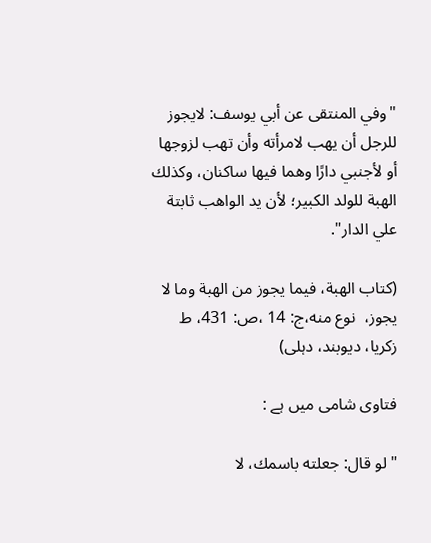"وفي المنتقى عن أبي يوسف: لايجوز للرجل أن يهب لامرأته وأن تهب لزوجها أو لأجنبي دارًا وهما فيها ساكنان، وكذلك الهبة للولد الكبير؛ لأن يد الواهب ثابتة علي الدار".

(کتاب الهبة، فیما یجوز من الھبة وما لا یجوز،  نوع منه،ج: 14 ،ص: 431، ط زکریا، دیوبند، دہلی)

فتاوی شامی میں ہے :

"لو قال: جعلته ‌باسمك، لا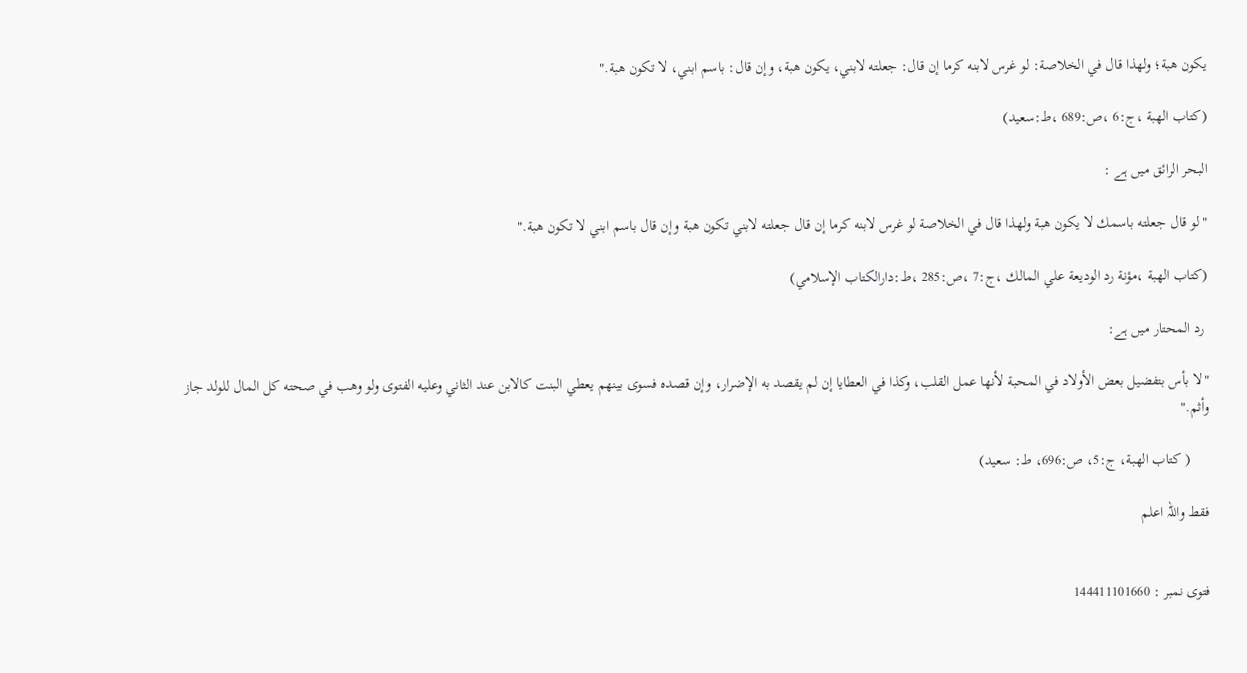يكون هبة؛ ولهذا قال في الخلاصة: لو غرس لابنه كرما إن قال: جعلته لابني، يكون هبة، وإن قال: باسم ابني، لا تكون هبة."

(كتاب الهبة ،ج:6 ،ص:689 ،ط:سعيد)

البحر الرائق میں ہے :

"لو قال ‌جعلته ‌باسمك لا يكون هبة ولهذا قال في الخلاصة لو غرس لابنه كرما إن قال جعلته لابني تكون هبة وإن قال باسم ابني لا تكون هبة."

(كتاب الهبة ،مؤنة رد الوديعة علي المالك ،ج:7 ،ص:285 ،ط:دارالكتاب الإسلامي)

 رد المحتار میں ہے:

"لا بأس بتفضيل بعض الأولاد في المحبة لأنها عمل القلب، وكذا في العطايا إن لم يقصد به الإضرار، وإن قصده فسوى بينهم يعطي البنت كالابن عند الثاني وعليه الفتوى ولو وهب في صحته كل المال للولد جاز وأثم."

     ( کتاب الھبة، ج:5، ص:696، ط: سعيد)

فقط واللہ اعلم


فتوی نمبر : 144411101660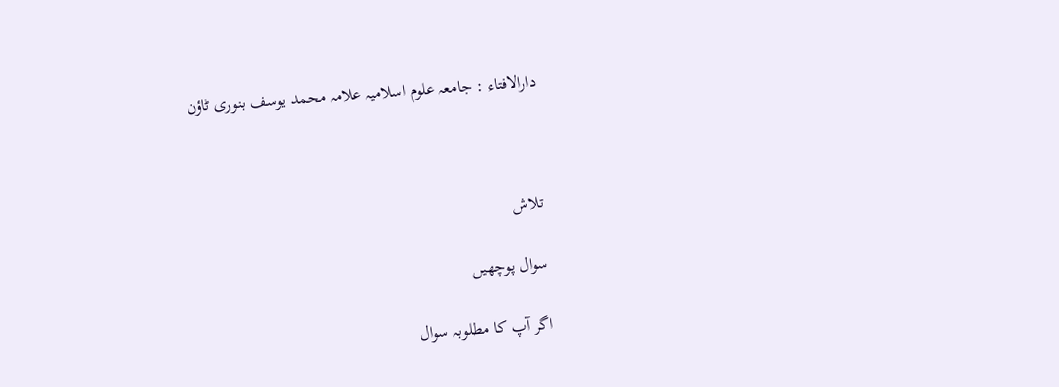دارالافتاء : جامعہ علوم اسلامیہ علامہ محمد یوسف بنوری ٹاؤن



تلاش

سوال پوچھیں

اگر آپ کا مطلوبہ سوال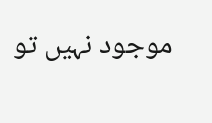موجود نہیں تو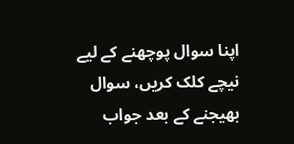اپنا سوال پوچھنے کے لیے نیچے کلک کریں، سوال بھیجنے کے بعد جواب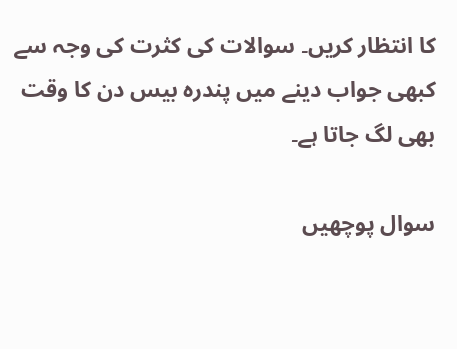کا انتظار کریں۔ سوالات کی کثرت کی وجہ سے کبھی جواب دینے میں پندرہ بیس دن کا وقت بھی لگ جاتا ہے۔

سوال پوچھیں